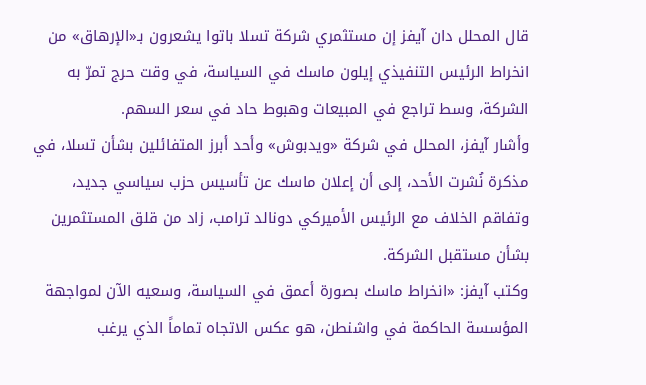قال المحلل دان آيفز إن مستثمري شركة تسلا باتوا يشعرون بـ«الإرهاق» من انخراط الرئيس التنفيذي إيلون ماسك في السياسة، في وقت حرج تمرّ به الشركة، وسط تراجع في المبيعات وهبوط حاد في سعر السهم.
وأشار آيفز، المحلل في شركة «ويدبوش» وأحد أبرز المتفائلين بشأن تسلا، في مذكرة نُشرت الأحد، إلى أن إعلان ماسك عن تأسيس حزب سياسي جديد، وتفاقم الخلاف مع الرئيس الأميركي دونالد ترامب، زاد من قلق المستثمرين بشأن مستقبل الشركة.
وكتب آيفز: «انخراط ماسك بصورة أعمق في السياسة، وسعيه الآن لمواجهة المؤسسة الحاكمة في واشنطن، هو عكس الاتجاه تماماً الذي يرغب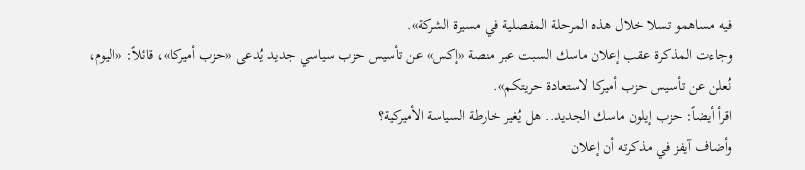فيه مساهمو تسلا خلال هذه المرحلة المفصلية في مسيرة الشركة».
وجاءت المذكرة عقب إعلان ماسك السبت عبر منصة «إكس» عن تأسيس حزب سياسي جديد يُدعى «حزب أميركا»، قائلاً: «اليوم، نُعلن عن تأسيس حزب أميركا لاستعادة حريتكم».
اقرأ أيضاً: حزب إيلون ماسك الجديد.. هل يُغير خارطة السياسة الأميركية؟
وأضاف آيفز في مذكرته أن إعلان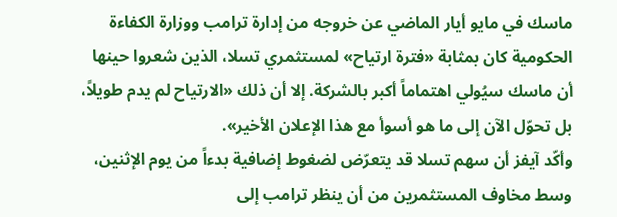ماسك في مايو أيار الماضي عن خروجه من إدارة ترامب ووزارة الكفاءة الحكومية كان بمثابة «فترة ارتياح» لمستثمري تسلا، الذين شعروا حينها أن ماسك سيُولي اهتماماً أكبر بالشركة. إلا أن ذلك «الارتياح لم يدم طويلاً، بل تحوّل الآن إلى ما هو أسوأ مع هذا الإعلان الأخير».
وأكّد آيفز أن سهم تسلا قد يتعرّض لضغوط إضافية بدءاً من يوم الإثنين، وسط مخاوف المستثمرين من أن ينظر ترامب إلى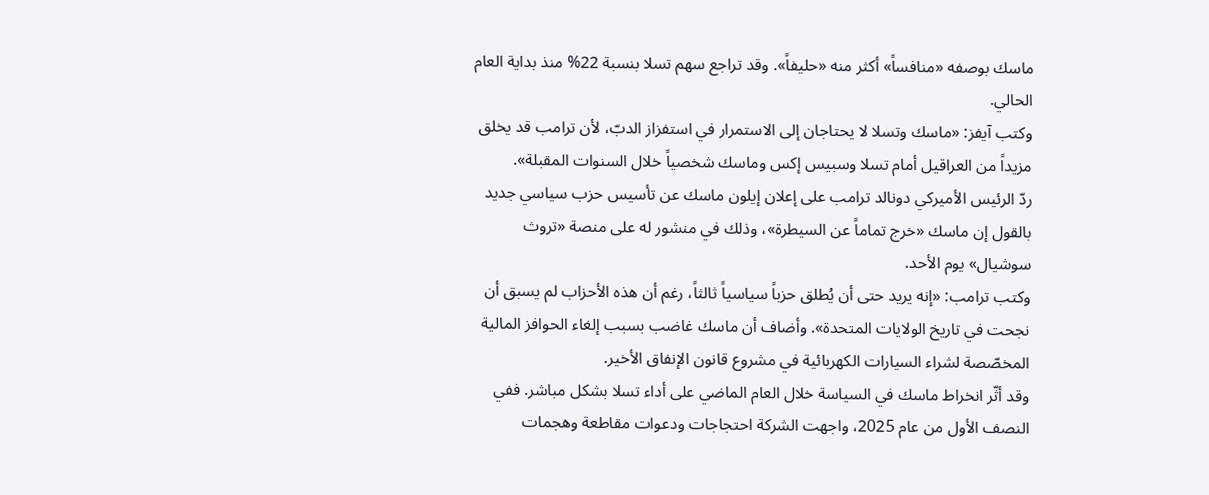ماسك بوصفه «منافساً» أكثر منه «حليفاً». وقد تراجع سهم تسلا بنسبة 22% منذ بداية العام الحالي.
وكتب آيفز: «ماسك وتسلا لا يحتاجان إلى الاستمرار في استفزاز الدبّ، لأن ترامب قد يخلق مزيداً من العراقيل أمام تسلا وسبيس إكس وماسك شخصياً خلال السنوات المقبلة».
ردّ الرئيس الأميركي دونالد ترامب على إعلان إيلون ماسك عن تأسيس حزب سياسي جديد بالقول إن ماسك «خرج تماماً عن السيطرة»، وذلك في منشور له على منصة «تروث سوشيال» يوم الأحد.
وكتب ترامب: «إنه يريد حتى أن يُطلق حزباً سياسياً ثالثاً، رغم أن هذه الأحزاب لم يسبق أن نجحت في تاريخ الولايات المتحدة». وأضاف أن ماسك غاضب بسبب إلغاء الحوافز المالية المخصّصة لشراء السيارات الكهربائية في مشروع قانون الإنفاق الأخير.
وقد أثّر انخراط ماسك في السياسة خلال العام الماضي على أداء تسلا بشكل مباشر. ففي النصف الأول من عام 2025، واجهت الشركة احتجاجات ودعوات مقاطعة وهجمات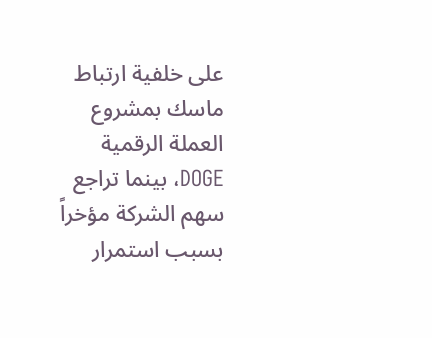على خلفية ارتباط ماسك بمشروع العملة الرقمية DOGE، بينما تراجع سهم الشركة مؤخراً بسبب استمرار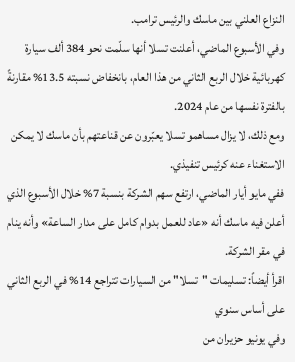النزاع العلني بين ماسك والرئيس ترامب.
وفي الأسبوع الماضي، أعلنت تسلا أنها سلّمت نحو 384 ألف سيارة كهربائية خلال الربع الثاني من هذا العام، بانخفاض نسبته 13.5% مقارنةً بالفترة نفسها من عام 2024.
ومع ذلك، لا يزال مساهمو تسلا يعبّرون عن قناعتهم بأن ماسك لا يمكن الاستغناء عنه كرئيس تنفيذي.
ففي مايو أيار الماضي، ارتفع سهم الشركة بنسبة 7% خلال الأسبوع الذي أعلن فيه ماسك أنه «عاد للعمل بدوام كامل على مدار الساعة» وأنه ينام في مقر الشركة.
اقرأ أيضاً: تسليمات "تسلا" من السيارات تتراجع 14% في الربع الثاني على أساس سنوي
وفي يونيو حزيران من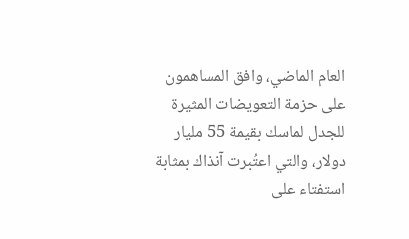العام الماضي، وافق المساهمون على حزمة التعويضات المثيرة للجدل لماسك بقيمة 55 مليار دولار، والتي اعتُبرت آنذاك بمثابة استفتاء على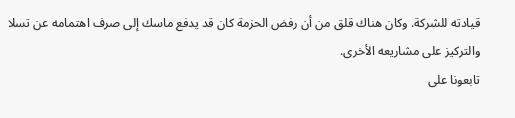قيادته للشركة. وكان هناك قلق من أن رفض الحزمة كان قد يدفع ماسك إلى صرف اهتمامه عن تسلا والتركيز على مشاريعه الأخرى.
تابعونا على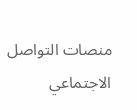منصات التواصل الاجتماعي